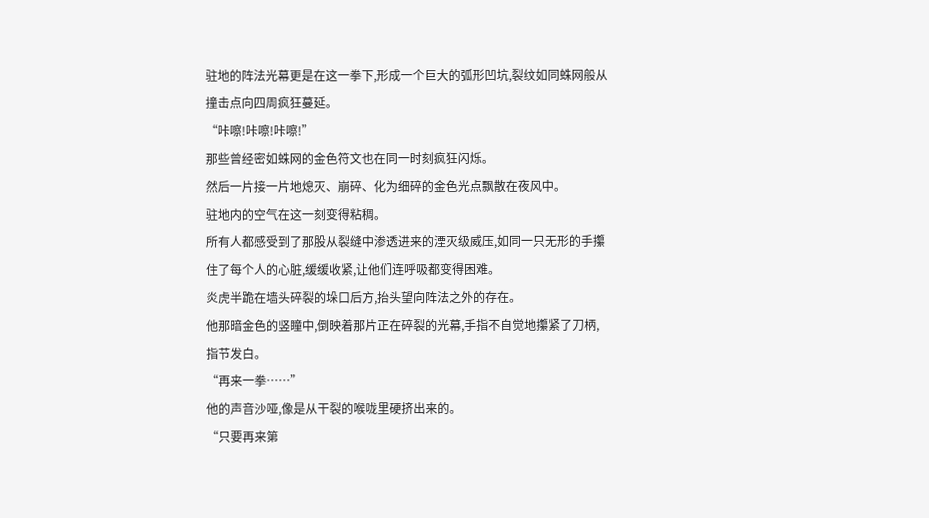驻地的阵法光幕更是在这一拳下,形成一个巨大的弧形凹坑,裂纹如同蛛网般从撞击点向四周疯狂蔓延。
“咔嚓!咔嚓!咔嚓!”
那些曾经密如蛛网的金色符文也在同一时刻疯狂闪烁。
然后一片接一片地熄灭、崩碎、化为细碎的金色光点飘散在夜风中。
驻地内的空气在这一刻变得粘稠。
所有人都感受到了那股从裂缝中渗透进来的湮灭级威压,如同一只无形的手攥住了每个人的心脏,缓缓收紧,让他们连呼吸都变得困难。
炎虎半跪在墙头碎裂的垛口后方,抬头望向阵法之外的存在。
他那暗金色的竖瞳中,倒映着那片正在碎裂的光幕,手指不自觉地攥紧了刀柄,指节发白。
“再来一拳……”
他的声音沙哑,像是从干裂的喉咙里硬挤出来的。
“只要再来第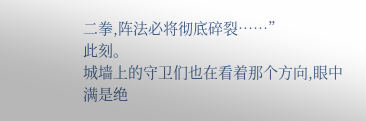二拳,阵法必将彻底碎裂……”
此刻。
城墙上的守卫们也在看着那个方向,眼中满是绝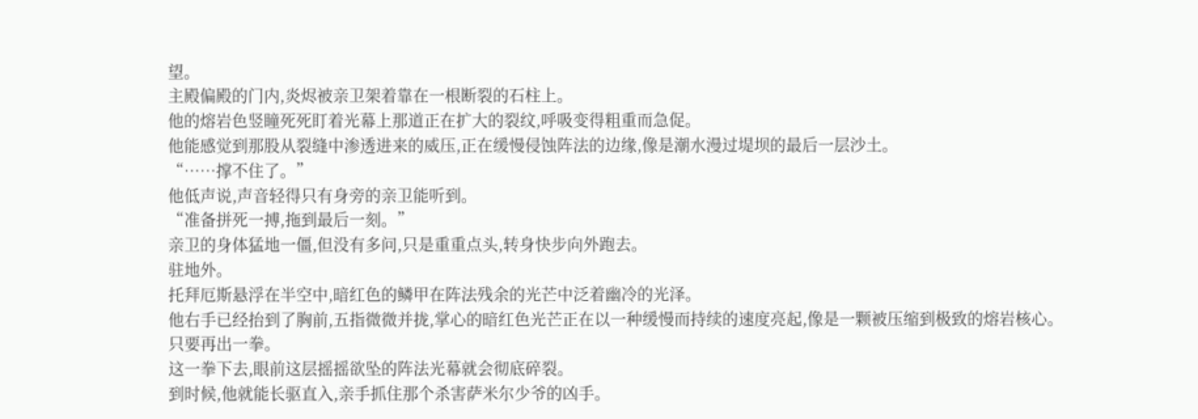望。
主殿偏殿的门内,炎烬被亲卫架着靠在一根断裂的石柱上。
他的熔岩色竖瞳死死盯着光幕上那道正在扩大的裂纹,呼吸变得粗重而急促。
他能感觉到那股从裂缝中渗透进来的威压,正在缓慢侵蚀阵法的边缘,像是潮水漫过堤坝的最后一层沙土。
“……撑不住了。”
他低声说,声音轻得只有身旁的亲卫能听到。
“准备拼死一搏,拖到最后一刻。”
亲卫的身体猛地一僵,但没有多问,只是重重点头,转身快步向外跑去。
驻地外。
托拜厄斯悬浮在半空中,暗红色的鳞甲在阵法残余的光芒中泛着幽冷的光泽。
他右手已经抬到了胸前,五指微微并拢,掌心的暗红色光芒正在以一种缓慢而持续的速度亮起,像是一颗被压缩到极致的熔岩核心。
只要再出一拳。
这一拳下去,眼前这层摇摇欲坠的阵法光幕就会彻底碎裂。
到时候,他就能长驱直入,亲手抓住那个杀害萨米尔少爷的凶手。